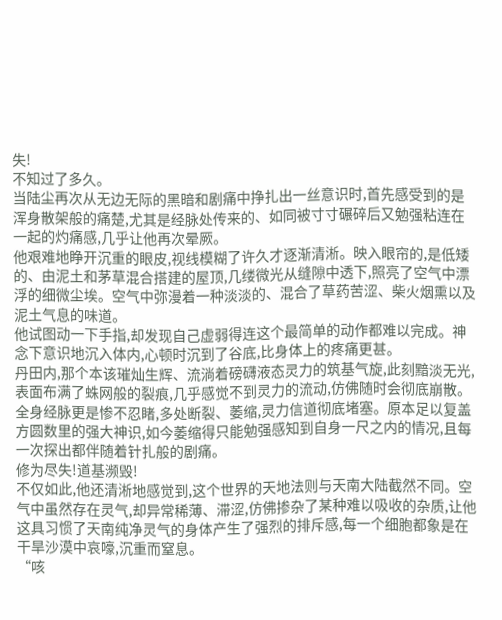失!
不知过了多久。
当陆尘再次从无边无际的黑暗和剧痛中挣扎出一丝意识时,首先感受到的是浑身散架般的痛楚,尤其是经脉处传来的、如同被寸寸碾碎后又勉强粘连在一起的灼痛感,几乎让他再次晕厥。
他艰难地睁开沉重的眼皮,视线模糊了许久才逐渐清淅。映入眼帘的,是低矮的、由泥土和茅草混合搭建的屋顶,几缕微光从缝隙中透下,照亮了空气中漂浮的细微尘埃。空气中弥漫着一种淡淡的、混合了草药苦涩、柴火烟熏以及泥土气息的味道。
他试图动一下手指,却发现自己虚弱得连这个最简单的动作都难以完成。神念下意识地沉入体内,心顿时沉到了谷底,比身体上的疼痛更甚。
丹田内,那个本该璀灿生辉、流淌着磅礴液态灵力的筑基气旋,此刻黯淡无光,表面布满了蛛网般的裂痕,几乎感觉不到灵力的流动,仿佛随时会彻底崩散。全身经脉更是惨不忍睹,多处断裂、萎缩,灵力信道彻底堵塞。原本足以复盖方圆数里的强大神识,如今萎缩得只能勉强感知到自身一尺之内的情况,且每一次探出都伴随着针扎般的剧痛。
修为尽失!道基濒毁!
不仅如此,他还清淅地感觉到,这个世界的天地法则与天南大陆截然不同。空气中虽然存在灵气,却异常稀薄、滞涩,仿佛掺杂了某种难以吸收的杂质,让他这具习惯了天南纯净灵气的身体产生了强烈的排斥感,每一个细胞都象是在干旱沙漠中哀嚎,沉重而窒息。
“咳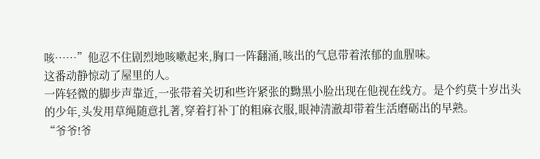咳……”他忍不住剧烈地咳嗽起来,胸口一阵翻涌,咳出的气息带着浓郁的血腥味。
这番动静惊动了屋里的人。
一阵轻微的脚步声靠近,一张带着关切和些许紧张的黝黑小脸出现在他视在线方。是个约莫十岁出头的少年,头发用草绳随意扎著,穿着打补丁的粗麻衣服,眼神清澈却带着生活磨砺出的早熟。
“爷爷!爷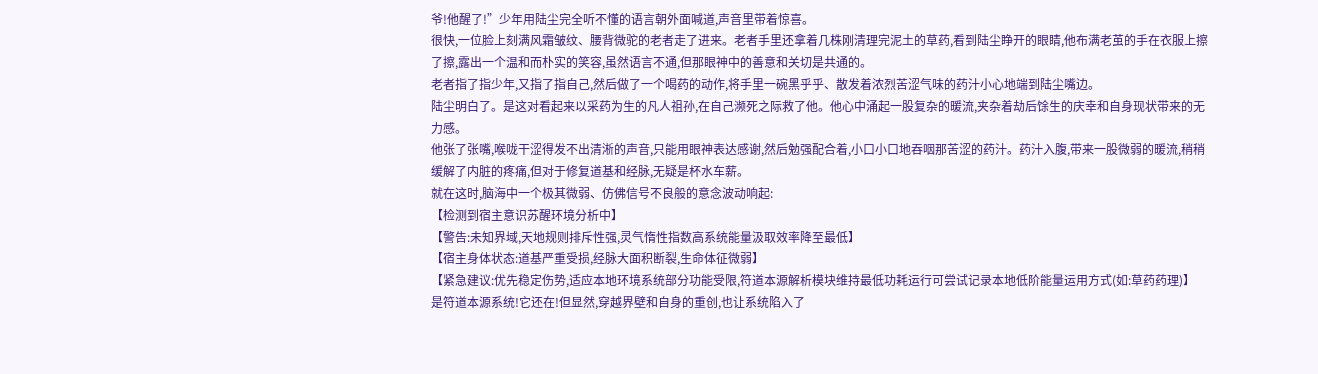爷!他醒了!”少年用陆尘完全听不懂的语言朝外面喊道,声音里带着惊喜。
很快,一位脸上刻满风霜皱纹、腰背微驼的老者走了进来。老者手里还拿着几株刚清理完泥土的草药,看到陆尘睁开的眼睛,他布满老茧的手在衣服上擦了擦,露出一个温和而朴实的笑容,虽然语言不通,但那眼神中的善意和关切是共通的。
老者指了指少年,又指了指自己,然后做了一个喝药的动作,将手里一碗黑乎乎、散发着浓烈苦涩气味的药汁小心地端到陆尘嘴边。
陆尘明白了。是这对看起来以采药为生的凡人祖孙,在自己濒死之际救了他。他心中涌起一股复杂的暖流,夹杂着劫后馀生的庆幸和自身现状带来的无力感。
他张了张嘴,喉咙干涩得发不出清淅的声音,只能用眼神表达感谢,然后勉强配合着,小口小口地吞咽那苦涩的药汁。药汁入腹,带来一股微弱的暖流,稍稍缓解了内脏的疼痛,但对于修复道基和经脉,无疑是杯水车薪。
就在这时,脑海中一个极其微弱、仿佛信号不良般的意念波动响起:
【检测到宿主意识苏醒环境分析中】
【警告:未知界域,天地规则排斥性强,灵气惰性指数高系统能量汲取效率降至最低】
【宿主身体状态:道基严重受损,经脉大面积断裂,生命体征微弱】
【紧急建议:优先稳定伤势,适应本地环境系统部分功能受限,符道本源解析模块维持最低功耗运行可尝试记录本地低阶能量运用方式(如:草药药理)】
是符道本源系统!它还在!但显然,穿越界壁和自身的重创,也让系统陷入了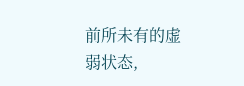前所未有的虚弱状态,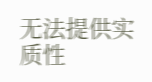无法提供实质性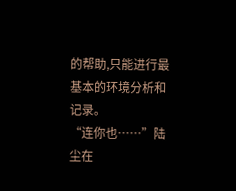的帮助,只能进行最基本的环境分析和记录。
“连你也……”陆尘在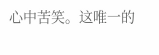心中苦笑。这唯一的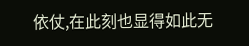依仗,在此刻也显得如此无